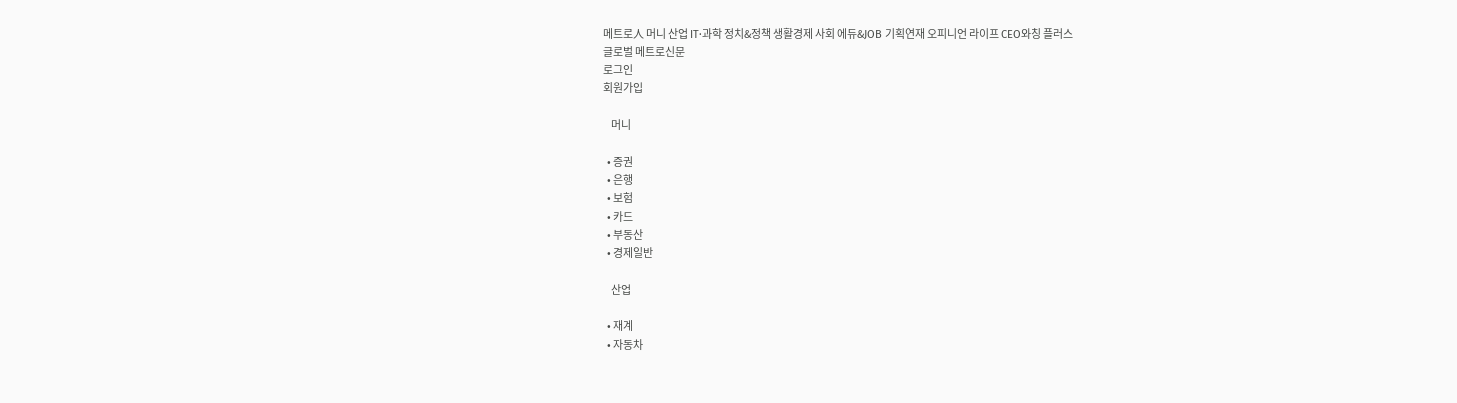메트로人 머니 산업 IT·과학 정치&정책 생활경제 사회 에듀&JOB 기획연재 오피니언 라이프 CEO와칭 플러스
글로벌 메트로신문
로그인
회원가입

    머니

  • 증권
  • 은행
  • 보험
  • 카드
  • 부동산
  • 경제일반

    산업

  • 재계
  • 자동차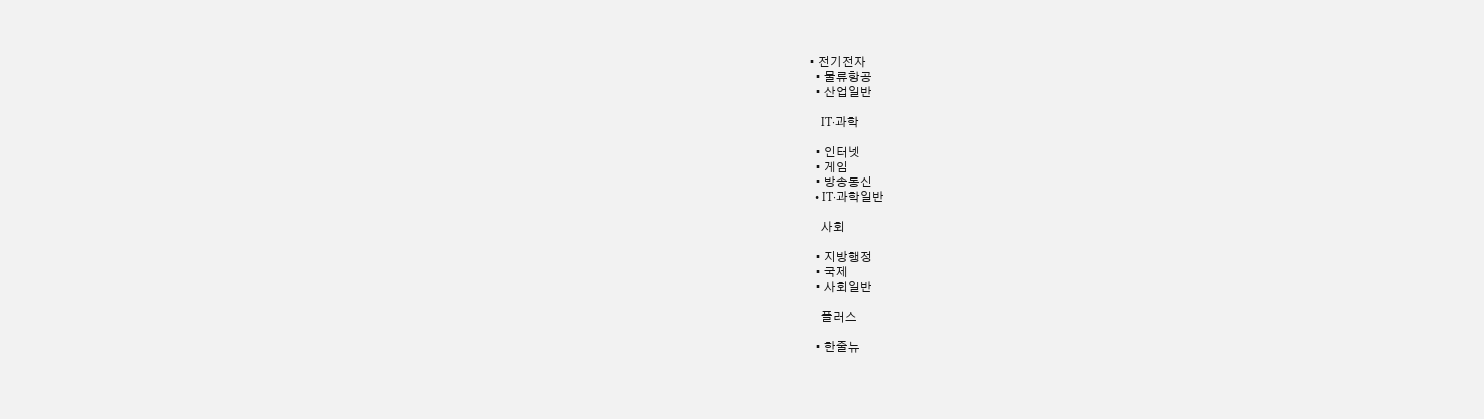• 전기전자
  • 물류항공
  • 산업일반

    IT·과학

  • 인터넷
  • 게임
  • 방송통신
  • IT·과학일반

    사회

  • 지방행정
  • 국제
  • 사회일반

    플러스

  • 한줄뉴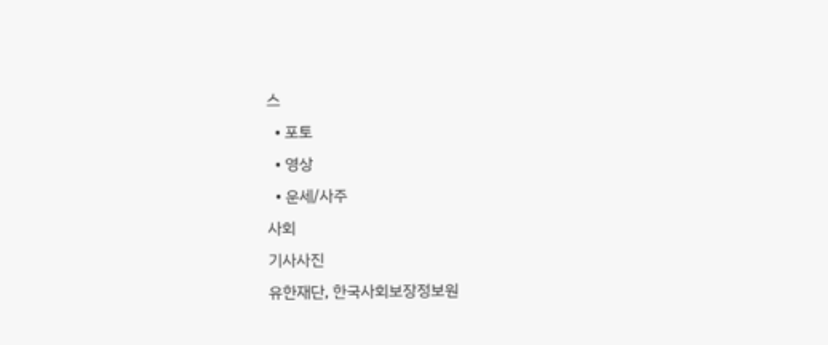스
  • 포토
  • 영상
  • 운세/사주
사회
기사사진
유한재단, 한국사회보장정보원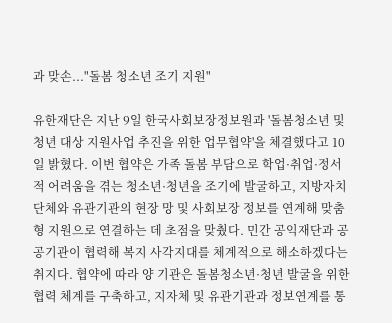과 맞손..."돌봄 청소년 조기 지원"

유한재단은 지난 9일 한국사회보장정보원과 '돌봄청소년 및 청년 대상 지원사업 추진을 위한 업무협약'을 체결했다고 10일 밝혔다. 이번 협약은 가족 돌봄 부담으로 학업·취업·정서적 어려움을 겪는 청소년·청년을 조기에 발굴하고, 지방자치단체와 유관기관의 현장 망 및 사회보장 정보를 연계해 맞춤형 지원으로 연결하는 데 초점을 맞췄다. 민간 공익재단과 공공기관이 협력해 복지 사각지대를 체계적으로 해소하겠다는 취지다. 협약에 따라 양 기관은 돌봄청소년·청년 발굴을 위한 협력 체계를 구축하고, 지자체 및 유관기관과 정보연계를 통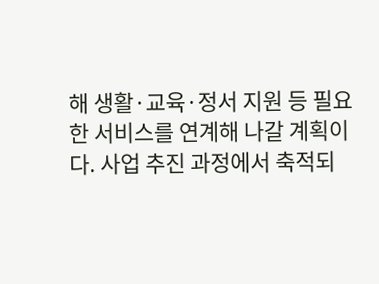해 생활·교육·정서 지원 등 필요한 서비스를 연계해 나갈 계획이다. 사업 추진 과정에서 축적되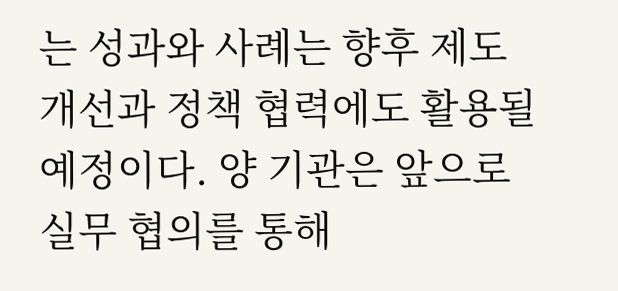는 성과와 사례는 향후 제도 개선과 정책 협력에도 활용될 예정이다. 양 기관은 앞으로 실무 협의를 통해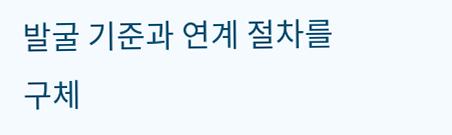발굴 기준과 연계 절차를 구체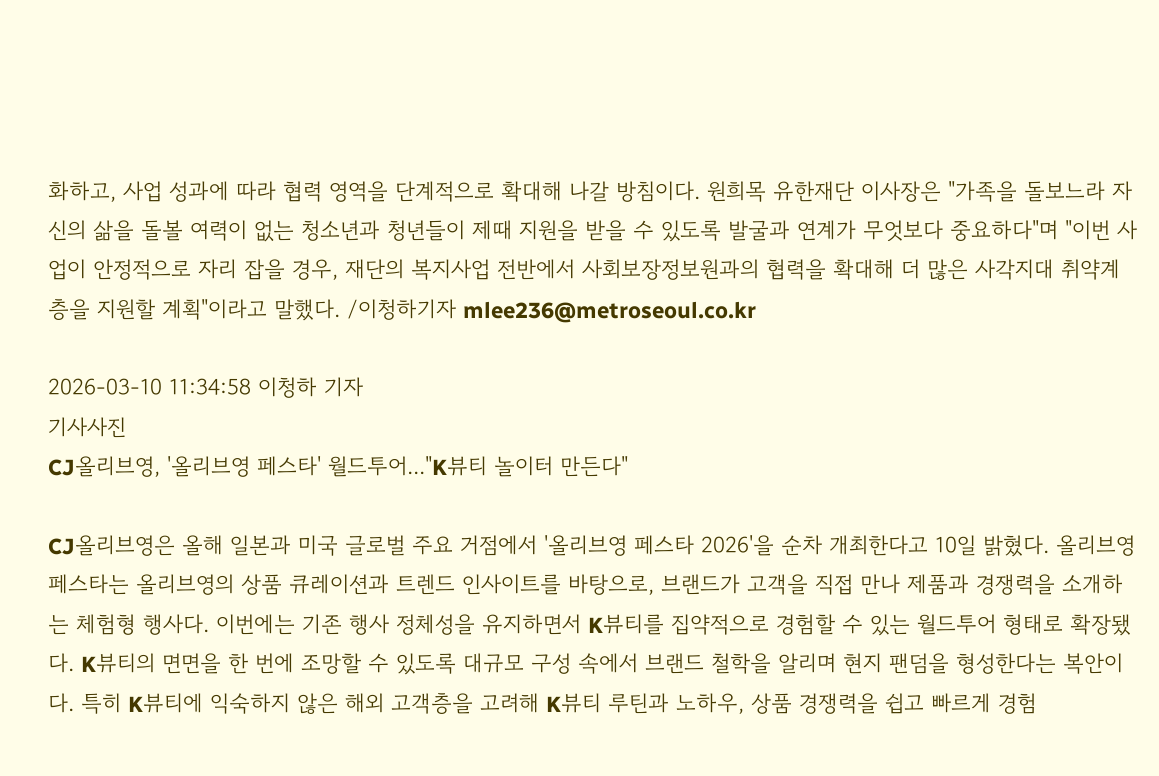화하고, 사업 성과에 따라 협력 영역을 단계적으로 확대해 나갈 방침이다. 원희목 유한재단 이사장은 "가족을 돌보느라 자신의 삶을 돌볼 여력이 없는 청소년과 청년들이 제때 지원을 받을 수 있도록 발굴과 연계가 무엇보다 중요하다"며 "이번 사업이 안정적으로 자리 잡을 경우, 재단의 복지사업 전반에서 사회보장정보원과의 협력을 확대해 더 많은 사각지대 취약계층을 지원할 계획"이라고 말했다. /이청하기자 mlee236@metroseoul.co.kr

2026-03-10 11:34:58 이청하 기자
기사사진
CJ올리브영, '올리브영 페스타' 월드투어..."K뷰티 놀이터 만든다"

CJ올리브영은 올해 일본과 미국 글로벌 주요 거점에서 '올리브영 페스타 2026'을 순차 개최한다고 10일 밝혔다. 올리브영 페스타는 올리브영의 상품 큐레이션과 트렌드 인사이트를 바탕으로, 브랜드가 고객을 직접 만나 제품과 경쟁력을 소개하는 체험형 행사다. 이번에는 기존 행사 정체성을 유지하면서 K뷰티를 집약적으로 경험할 수 있는 월드투어 형태로 확장됐다. K뷰티의 면면을 한 번에 조망할 수 있도록 대규모 구성 속에서 브랜드 철학을 알리며 현지 팬덤을 형성한다는 복안이다. 특히 K뷰티에 익숙하지 않은 해외 고객층을 고려해 K뷰티 루틴과 노하우, 상품 경쟁력을 쉽고 빠르게 경험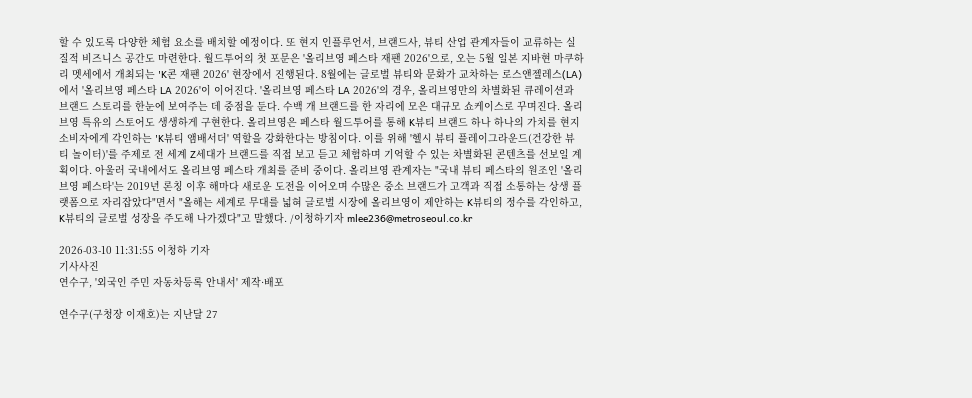할 수 있도록 다양한 체험 요소를 배치할 예정이다. 또 현지 인플루언서, 브랜드사, 뷰티 산업 관계자들이 교류하는 실질적 비즈니스 공간도 마련한다. 월드투어의 첫 포문은 '올리브영 페스타 재팬 2026'으로, 오는 5월 일본 지바현 마쿠하리 멧세에서 개최되는 'K콘 재팬 2026' 현장에서 진행된다. 8월에는 글로벌 뷰티와 문화가 교차하는 로스앤젤레스(LA)에서 '올리브영 페스타 LA 2026'이 이어진다. '올리브영 페스타 LA 2026'의 경우, 올리브영만의 차별화된 큐레이션과 브랜드 스토리를 한눈에 보여주는 데 중점을 둔다. 수백 개 브랜드를 한 자리에 모은 대규모 쇼케이스로 꾸며진다. 올리브영 특유의 스토어도 생생하게 구현한다. 올리브영은 페스타 월드투어를 통해 K뷰티 브랜드 하나 하나의 가치를 현지 소비자에게 각인하는 'K뷰티 앰배서더' 역할을 강화한다는 방침이다. 이를 위해 '헬시 뷰티 플레이그라운드(건강한 뷰티 놀이터)'를 주제로 전 세계 Z세대가 브랜드를 직접 보고 듣고 체험하며 기억할 수 있는 차별화된 콘텐츠를 선보일 계획이다. 아울러 국내에서도 올리브영 페스타 개최를 준비 중이다. 올리브영 관계자는 "국내 뷰티 페스타의 원조인 '올리브영 페스타'는 2019년 론칭 이후 해마다 새로운 도전을 이어오며 수많은 중소 브랜드가 고객과 직접 소통하는 상생 플랫폼으로 자리잡았다"면서 "올해는 세계로 무대를 넓혀 글로벌 시장에 올리브영이 제안하는 K뷰티의 정수를 각인하고, K뷰티의 글로벌 성장을 주도해 나가겠다"고 말했다. /이청하기자 mlee236@metroseoul.co.kr

2026-03-10 11:31:55 이청하 기자
기사사진
연수구, '외국인 주민 자동차등록 안내서' 제작·배포

연수구(구청장 이재호)는 지난달 27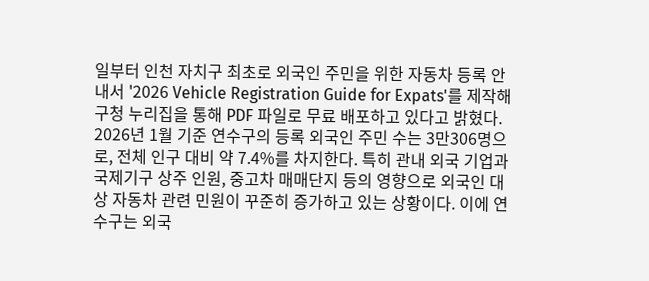일부터 인천 자치구 최초로 외국인 주민을 위한 자동차 등록 안내서 '2026 Vehicle Registration Guide for Expats'를 제작해 구청 누리집을 통해 PDF 파일로 무료 배포하고 있다고 밝혔다. 2026년 1월 기준 연수구의 등록 외국인 주민 수는 3만306명으로, 전체 인구 대비 약 7.4%를 차지한다. 특히 관내 외국 기업과 국제기구 상주 인원, 중고차 매매단지 등의 영향으로 외국인 대상 자동차 관련 민원이 꾸준히 증가하고 있는 상황이다. 이에 연수구는 외국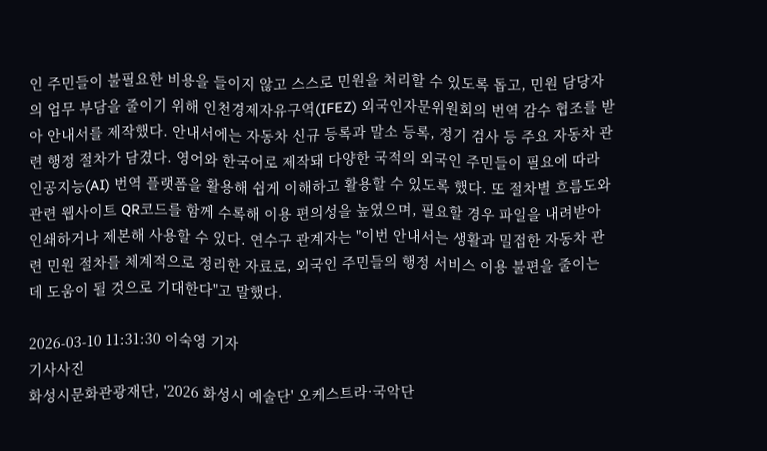인 주민들이 불필요한 비용을 들이지 않고 스스로 민원을 처리할 수 있도록 돕고, 민원 담당자의 업무 부담을 줄이기 위해 인천경제자유구역(IFEZ) 외국인자문위원회의 번역 감수 협조를 받아 안내서를 제작했다. 안내서에는 자동차 신규 등록과 말소 등록, 정기 검사 등 주요 자동차 관련 행정 절차가 담겼다. 영어와 한국어로 제작돼 다양한 국적의 외국인 주민들이 필요에 따라 인공지능(AI) 번역 플랫폼을 활용해 쉽게 이해하고 활용할 수 있도록 했다. 또 절차별 흐름도와 관련 웹사이트 QR코드를 함께 수록해 이용 편의성을 높였으며, 필요할 경우 파일을 내려받아 인쇄하거나 제본해 사용할 수 있다. 연수구 관계자는 "이번 안내서는 생활과 밀접한 자동차 관련 민원 절차를 체계적으로 정리한 자료로, 외국인 주민들의 행정 서비스 이용 불편을 줄이는 데 도움이 될 것으로 기대한다"고 말했다.

2026-03-10 11:31:30 이숙영 기자
기사사진
화성시문화관광재단, '2026 화성시 예술단' 오케스트라·국악단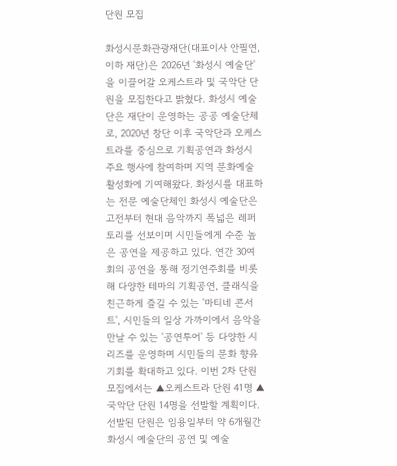단원 모집

화성시문화관광재단(대표이사 안필연, 이하 재단)은 2026년 '화성시 예술단'을 이끌어갈 오케스트라 및 국악단 단원을 모집한다고 밝혔다. 화성시 예술단은 재단이 운영하는 공공 예술단체로, 2020년 창단 이후 국악단과 오케스트라를 중심으로 기획공연과 화성시 주요 행사에 참여하며 지역 문화예술 활성화에 기여해왔다. 화성시를 대표하는 전문 예술단체인 화성시 예술단은 고전부터 현대 음악까지 폭넓은 레퍼토리를 선보이며 시민들에게 수준 높은 공연을 제공하고 있다. 연간 30여 회의 공연을 통해 정기연주회를 비롯해 다양한 테마의 기획공연, 클래식을 친근하게 즐길 수 있는 '마티네 콘서트', 시민들의 일상 가까이에서 음악을 만날 수 있는 '공연투어' 등 다양한 시리즈를 운영하며 시민들의 문화 향유 기회를 확대하고 있다. 이번 2차 단원 모집에서는 ▲오케스트라 단원 41명 ▲국악단 단원 14명을 선발할 계획이다. 선발된 단원은 임용일부터 약 6개월간 화성시 예술단의 공연 및 예술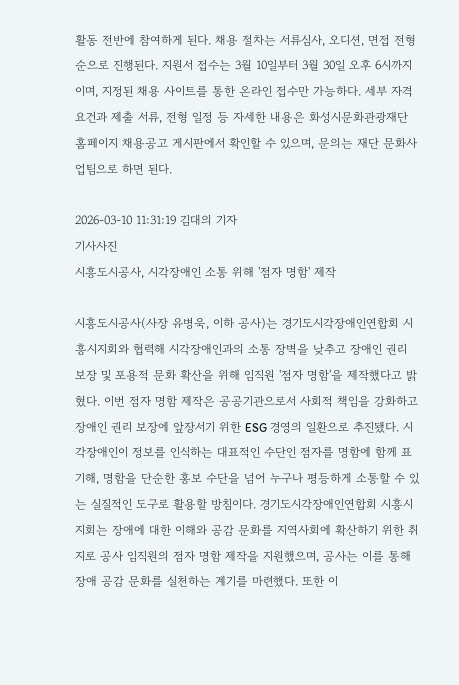활동 전반에 참여하게 된다. 채용 절차는 서류심사, 오디션, 면접 전형 순으로 진행된다. 지원서 접수는 3월 10일부터 3월 30일 오후 6시까지이며, 지정된 채용 사이트를 통한 온라인 접수만 가능하다. 세부 자격요건과 제출 서류, 전형 일정 등 자세한 내용은 화성시문화관광재단 홈페이지 채용공고 게시판에서 확인할 수 있으며, 문의는 재단 문화사업팀으로 하면 된다.

2026-03-10 11:31:19 김대의 기자
기사사진
시흥도시공사, 시각장애인 소통 위해 '점자 명함' 제작

시흥도시공사(사장 유병욱, 이하 공사)는 경기도시각장애인연합회 시흥시지회와 협력해 시각장애인과의 소통 장벽을 낮추고 장애인 권리 보장 및 포용적 문화 확산을 위해 임직원 '점자 명함'을 제작했다고 밝혔다. 이번 점자 명함 제작은 공공기관으로서 사회적 책임을 강화하고 장애인 권리 보장에 앞장서기 위한 ESG 경영의 일환으로 추진됐다. 시각장애인이 정보를 인식하는 대표적인 수단인 점자를 명함에 함께 표기해, 명함을 단순한 홍보 수단을 넘어 누구나 평등하게 소통할 수 있는 실질적인 도구로 활용할 방침이다. 경기도시각장애인연합회 시흥시지회는 장애에 대한 이해와 공감 문화를 지역사회에 확산하기 위한 취지로 공사 임직원의 점자 명함 제작을 지원했으며, 공사는 이를 통해 장애 공감 문화를 실천하는 계기를 마련했다. 또한 이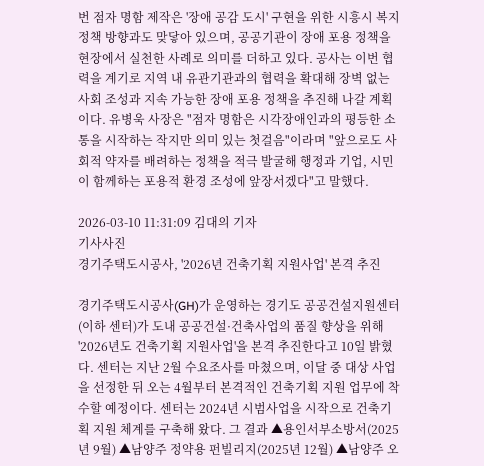번 점자 명함 제작은 '장애 공감 도시' 구현을 위한 시흥시 복지 정책 방향과도 맞닿아 있으며, 공공기관이 장애 포용 정책을 현장에서 실천한 사례로 의미를 더하고 있다. 공사는 이번 협력을 계기로 지역 내 유관기관과의 협력을 확대해 장벽 없는 사회 조성과 지속 가능한 장애 포용 정책을 추진해 나갈 계획이다. 유병욱 사장은 "점자 명함은 시각장애인과의 평등한 소통을 시작하는 작지만 의미 있는 첫걸음"이라며 "앞으로도 사회적 약자를 배려하는 정책을 적극 발굴해 행정과 기업, 시민이 함께하는 포용적 환경 조성에 앞장서겠다"고 말했다.

2026-03-10 11:31:09 김대의 기자
기사사진
경기주택도시공사, '2026년 건축기획 지원사업' 본격 추진

경기주택도시공사(GH)가 운영하는 경기도 공공건설지원센터(이하 센터)가 도내 공공건설·건축사업의 품질 향상을 위해 '2026년도 건축기획 지원사업'을 본격 추진한다고 10일 밝혔다. 센터는 지난 2월 수요조사를 마쳤으며, 이달 중 대상 사업을 선정한 뒤 오는 4월부터 본격적인 건축기획 지원 업무에 착수할 예정이다. 센터는 2024년 시범사업을 시작으로 건축기획 지원 체계를 구축해 왔다. 그 결과 ▲용인서부소방서(2025년 9월) ▲남양주 정약용 펀빌리지(2025년 12월) ▲남양주 오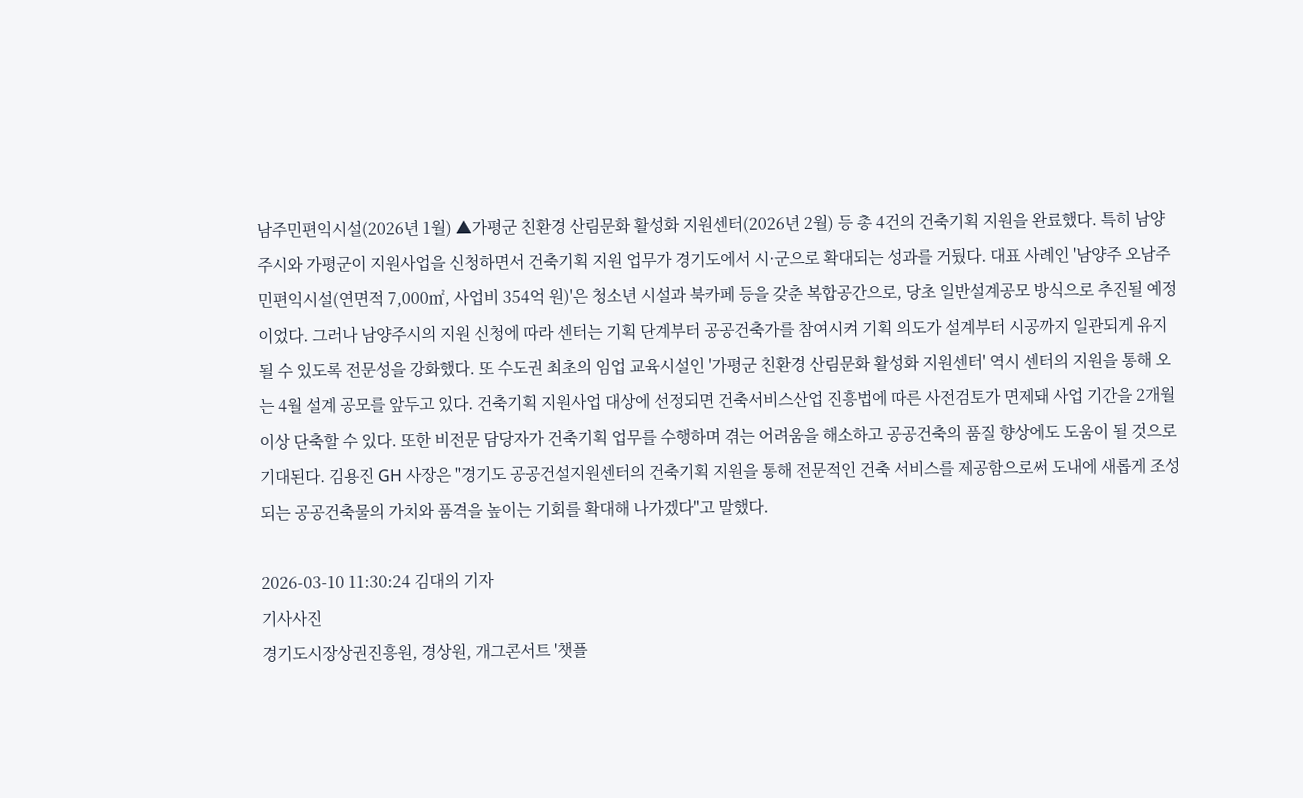남주민편익시설(2026년 1월) ▲가평군 친환경 산림문화 활성화 지원센터(2026년 2월) 등 총 4건의 건축기획 지원을 완료했다. 특히 남양주시와 가평군이 지원사업을 신청하면서 건축기획 지원 업무가 경기도에서 시·군으로 확대되는 성과를 거뒀다. 대표 사례인 '남양주 오남주민편익시설(연면적 7,000㎡, 사업비 354억 원)'은 청소년 시설과 북카페 등을 갖춘 복합공간으로, 당초 일반설계공모 방식으로 추진될 예정이었다. 그러나 남양주시의 지원 신청에 따라 센터는 기획 단계부터 공공건축가를 참여시켜 기획 의도가 설계부터 시공까지 일관되게 유지될 수 있도록 전문성을 강화했다. 또 수도권 최초의 임업 교육시설인 '가평군 친환경 산림문화 활성화 지원센터' 역시 센터의 지원을 통해 오는 4월 설계 공모를 앞두고 있다. 건축기획 지원사업 대상에 선정되면 건축서비스산업 진흥법에 따른 사전검토가 면제돼 사업 기간을 2개월 이상 단축할 수 있다. 또한 비전문 담당자가 건축기획 업무를 수행하며 겪는 어려움을 해소하고 공공건축의 품질 향상에도 도움이 될 것으로 기대된다. 김용진 GH 사장은 "경기도 공공건설지원센터의 건축기획 지원을 통해 전문적인 건축 서비스를 제공함으로써 도내에 새롭게 조성되는 공공건축물의 가치와 품격을 높이는 기회를 확대해 나가겠다"고 말했다.

2026-03-10 11:30:24 김대의 기자
기사사진
경기도시장상권진흥원, 경상원, 개그콘서트 '챗플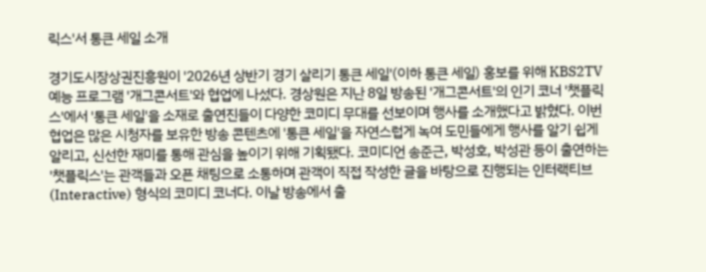릭스'서 통큰 세일 소개

경기도시장상권진흥원이 '2026년 상반기 경기 살리기 통큰 세일'(이하 통큰 세일) 홍보를 위해 KBS2TV 예능 프로그램 '개그콘서트'와 협업에 나섰다. 경상원은 지난 8일 방송된 '개그콘서트'의 인기 코너 '챗플릭스'에서 '통큰 세일'을 소재로 출연진들이 다양한 코미디 무대를 선보이며 행사를 소개했다고 밝혔다. 이번 협업은 많은 시청자를 보유한 방송 콘텐츠에 '통큰 세일'을 자연스럽게 녹여 도민들에게 행사를 알기 쉽게 알리고, 신선한 재미를 통해 관심을 높이기 위해 기획됐다. 코미디언 송준근, 박성호, 박성관 등이 출연하는 '챗플릭스'는 관객들과 오픈 채팅으로 소통하며 관객이 직접 작성한 글을 바탕으로 진행되는 인터랙티브(Interactive) 형식의 코미디 코너다. 이날 방송에서 출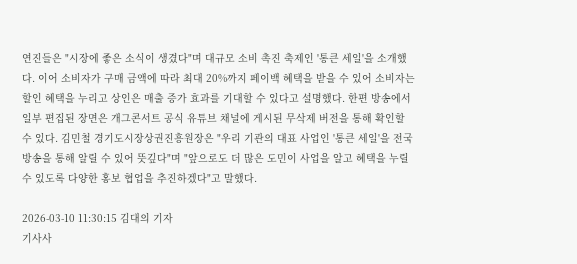연진들은 "시장에 좋은 소식이 생겼다"며 대규모 소비 촉진 축제인 '통큰 세일'을 소개했다. 이어 소비자가 구매 금액에 따라 최대 20%까지 페이백 혜택을 받을 수 있어 소비자는 할인 혜택을 누리고 상인은 매출 증가 효과를 기대할 수 있다고 설명했다. 한편 방송에서 일부 편집된 장면은 개그콘서트 공식 유튜브 채널에 게시된 무삭제 버전을 통해 확인할 수 있다. 김민철 경기도시장상권진흥원장은 "우리 기관의 대표 사업인 '통큰 세일'을 전국 방송을 통해 알릴 수 있어 뜻깊다"며 "앞으로도 더 많은 도민이 사업을 알고 혜택을 누릴 수 있도록 다양한 홍보 협업을 추진하겠다"고 말했다.

2026-03-10 11:30:15 김대의 기자
기사사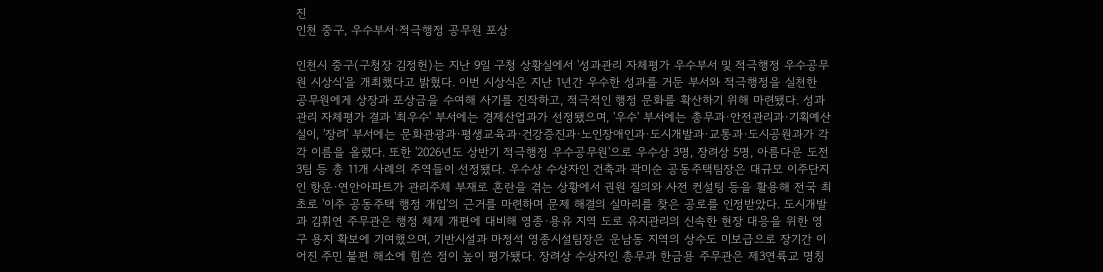진
인천 중구, 우수부서·적극행정 공무원 포상

인천시 중구(구청장 김정헌)는 지난 9일 구청 상황실에서 '성과관리 자체평가 우수부서 및 적극행정 우수공무원 시상식'을 개최했다고 밝혔다. 이번 시상식은 지난 1년간 우수한 성과를 거둔 부서와 적극행정을 실천한 공무원에게 상장과 포상금을 수여해 사기를 진작하고, 적극적인 행정 문화를 확산하기 위해 마련됐다. 성과관리 자체평가 결과 '최우수' 부서에는 경제산업과가 선정됐으며, '우수' 부서에는 총무과·안전관리과·기획예산실이, '장려' 부서에는 문화관광과·평생교육과·건강증진과·노인장애인과·도시개발과·교통과·도시공원과가 각각 이름을 올렸다. 또한 '2026년도 상반기 적극행정 우수공무원'으로 우수상 3명, 장려상 5명, 아름다운 도전 3팀 등 총 11개 사례의 주역들이 선정됐다. 우수상 수상자인 건축과 곽미순 공동주택팀장은 대규모 이주단지인 항운·연안아파트가 관리주체 부재로 혼란을 겪는 상황에서 권원 질의와 사전 컨설팅 등을 활용해 전국 최초로 '이주 공동주택 행정 개입'의 근거를 마련하며 문제 해결의 실마리를 찾은 공로를 인정받았다. 도시개발과 김휘연 주무관은 행정 체제 개편에 대비해 영종·용유 지역 도로 유지관리의 신속한 현장 대응을 위한 영구 용지 확보에 기여했으며, 기반시설과 마정석 영종시설팀장은 운남동 지역의 상수도 미보급으로 장기간 이어진 주민 불편 해소에 힘쓴 점이 높이 평가됐다. 장려상 수상자인 총무과 한금용 주무관은 제3연륙교 명칭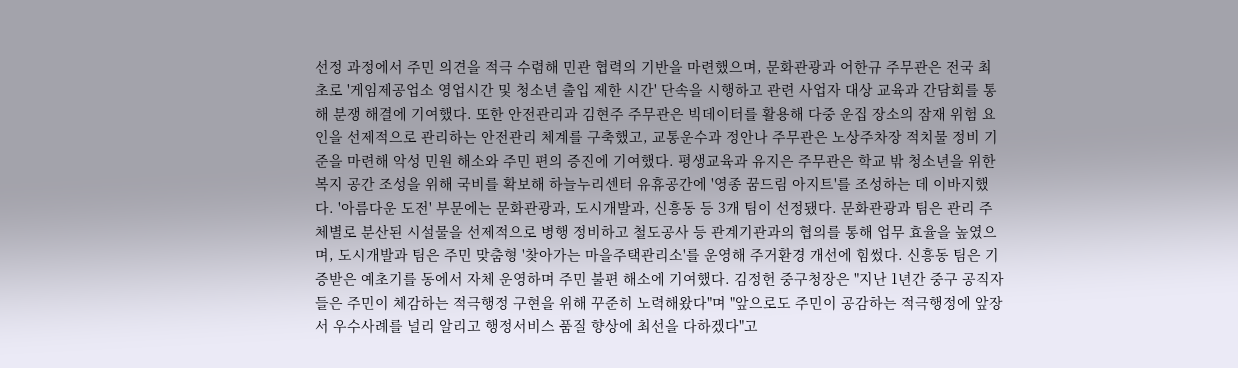선정 과정에서 주민 의견을 적극 수렴해 민관 협력의 기반을 마련했으며, 문화관광과 어한규 주무관은 전국 최초로 '게임제공업소 영업시간 및 청소년 출입 제한 시간' 단속을 시행하고 관련 사업자 대상 교육과 간담회를 통해 분쟁 해결에 기여했다. 또한 안전관리과 김현주 주무관은 빅데이터를 활용해 다중 운집 장소의 잠재 위험 요인을 선제적으로 관리하는 안전관리 체계를 구축했고, 교통운수과 정안나 주무관은 노상주차장 적치물 정비 기준을 마련해 악성 민원 해소와 주민 편의 증진에 기여했다. 평생교육과 유지은 주무관은 학교 밖 청소년을 위한 복지 공간 조성을 위해 국비를 확보해 하늘누리센터 유휴공간에 '영종 꿈드림 아지트'를 조성하는 데 이바지했다. '아름다운 도전' 부문에는 문화관광과, 도시개발과, 신흥동 등 3개 팀이 선정됐다. 문화관광과 팀은 관리 주체별로 분산된 시설물을 선제적으로 병행 정비하고 철도공사 등 관계기관과의 협의를 통해 업무 효율을 높였으며, 도시개발과 팀은 주민 맞춤형 '찾아가는 마을주택관리소'를 운영해 주거환경 개선에 힘썼다. 신흥동 팀은 기증받은 예초기를 동에서 자체 운영하며 주민 불편 해소에 기여했다. 김정헌 중구청장은 "지난 1년간 중구 공직자들은 주민이 체감하는 적극행정 구현을 위해 꾸준히 노력해왔다"며 "앞으로도 주민이 공감하는 적극행정에 앞장서 우수사례를 널리 알리고 행정서비스 품질 향상에 최선을 다하겠다"고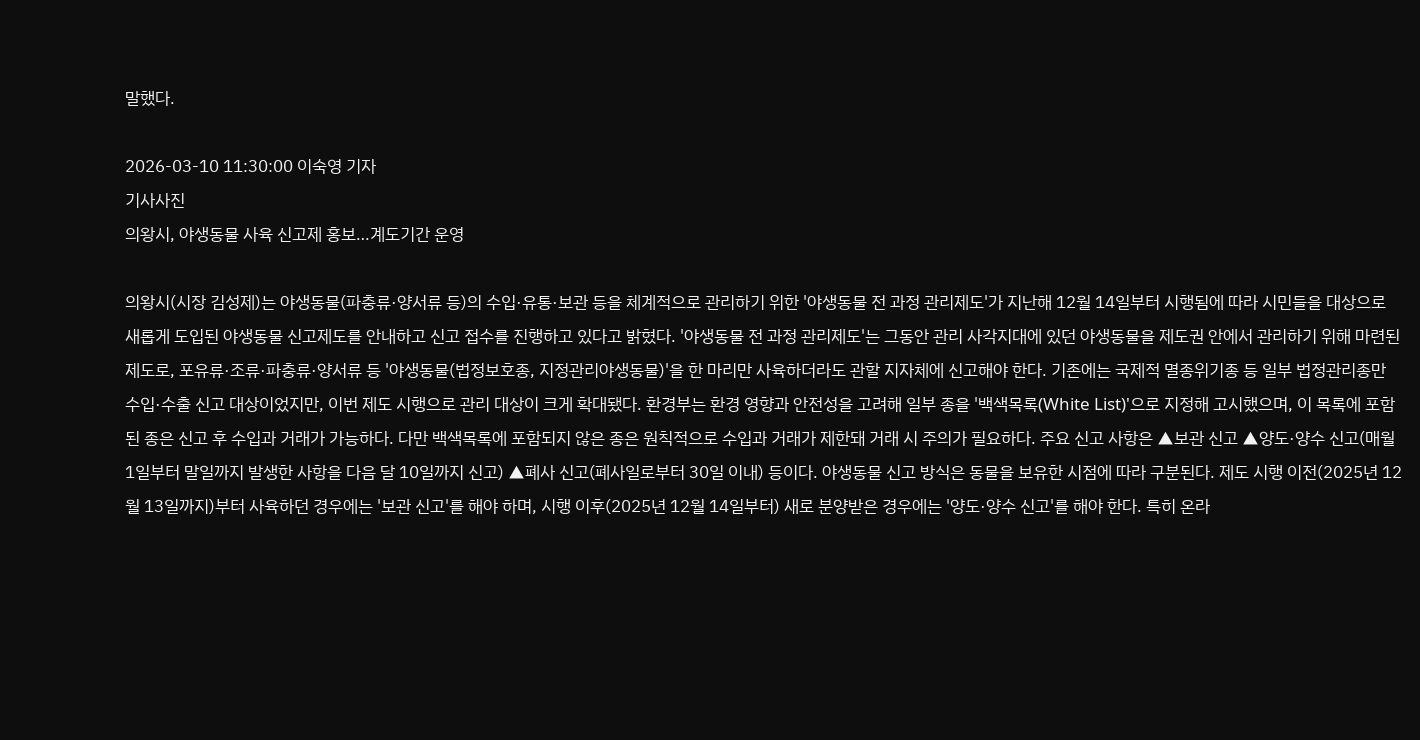말했다.

2026-03-10 11:30:00 이숙영 기자
기사사진
의왕시, 야생동물 사육 신고제 홍보…계도기간 운영

의왕시(시장 김성제)는 야생동물(파충류·양서류 등)의 수입·유통·보관 등을 체계적으로 관리하기 위한 '야생동물 전 과정 관리제도'가 지난해 12월 14일부터 시행됨에 따라 시민들을 대상으로 새롭게 도입된 야생동물 신고제도를 안내하고 신고 접수를 진행하고 있다고 밝혔다. '야생동물 전 과정 관리제도'는 그동안 관리 사각지대에 있던 야생동물을 제도권 안에서 관리하기 위해 마련된 제도로, 포유류·조류·파충류·양서류 등 '야생동물(법정보호종, 지정관리야생동물)'을 한 마리만 사육하더라도 관할 지자체에 신고해야 한다. 기존에는 국제적 멸종위기종 등 일부 법정관리종만 수입·수출 신고 대상이었지만, 이번 제도 시행으로 관리 대상이 크게 확대됐다. 환경부는 환경 영향과 안전성을 고려해 일부 종을 '백색목록(White List)'으로 지정해 고시했으며, 이 목록에 포함된 종은 신고 후 수입과 거래가 가능하다. 다만 백색목록에 포함되지 않은 종은 원칙적으로 수입과 거래가 제한돼 거래 시 주의가 필요하다. 주요 신고 사항은 ▲보관 신고 ▲양도·양수 신고(매월 1일부터 말일까지 발생한 사항을 다음 달 10일까지 신고) ▲폐사 신고(폐사일로부터 30일 이내) 등이다. 야생동물 신고 방식은 동물을 보유한 시점에 따라 구분된다. 제도 시행 이전(2025년 12월 13일까지)부터 사육하던 경우에는 '보관 신고'를 해야 하며, 시행 이후(2025년 12월 14일부터) 새로 분양받은 경우에는 '양도·양수 신고'를 해야 한다. 특히 온라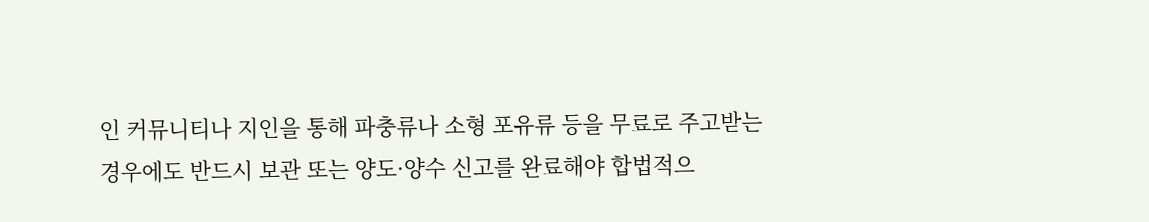인 커뮤니티나 지인을 통해 파충류나 소형 포유류 등을 무료로 주고받는 경우에도 반드시 보관 또는 양도·양수 신고를 완료해야 합법적으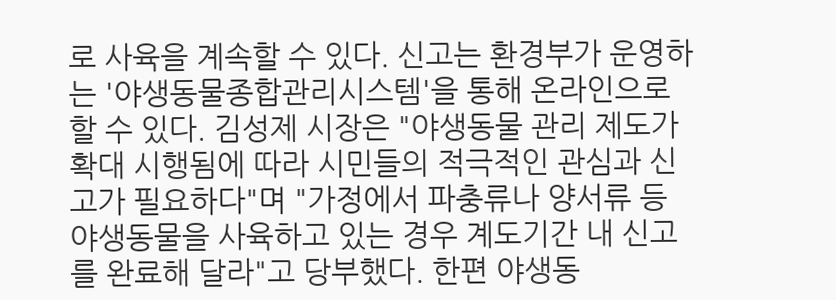로 사육을 계속할 수 있다. 신고는 환경부가 운영하는 '야생동물종합관리시스템'을 통해 온라인으로 할 수 있다. 김성제 시장은 "야생동물 관리 제도가 확대 시행됨에 따라 시민들의 적극적인 관심과 신고가 필요하다"며 "가정에서 파충류나 양서류 등 야생동물을 사육하고 있는 경우 계도기간 내 신고를 완료해 달라"고 당부했다. 한편 야생동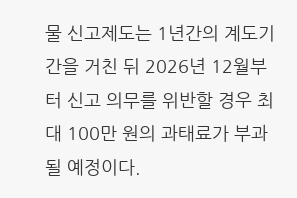물 신고제도는 1년간의 계도기간을 거친 뒤 2026년 12월부터 신고 의무를 위반할 경우 최대 100만 원의 과태료가 부과될 예정이다.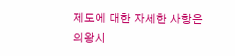제도에 대한 자세한 사항은 의왕시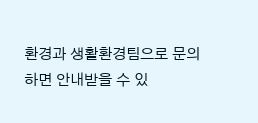환경과 생활환경팀으로 문의하면 안내받을 수 있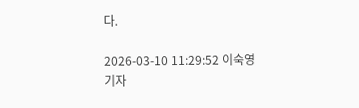다.

2026-03-10 11:29:52 이숙영 기자